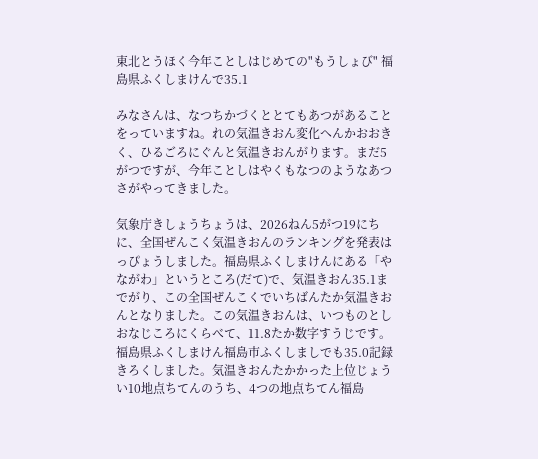東北とうほく今年ことしはじめての"もうしょび" 福島県ふくしまけんで35.1

みなさんは、なつちかづくととてもあつがあることをっていますね。れの気温きおん変化へんかおおきく、ひるごろにぐんと気温きおんがります。まだ5がつですが、今年ことしはやくもなつのようなあつさがやってきました。

気象庁きしょうちょうは、2026ねん5がつ19にちに、全国ぜんこく気温きおんのランキングを発表はっぴょうしました。福島県ふくしまけんにある「やながわ」というところ(だて)で、気温きおん35.1までがり、この全国ぜんこくでいちばんたか気温きおんとなりました。この気温きおんは、いつものとしおなじころにくらべて、11.8たか数字すうじです。福島県ふくしまけん福島市ふくしましでも35.0記録きろくしました。気温きおんたかかった上位じょうい10地点ちてんのうち、4つの地点ちてん福島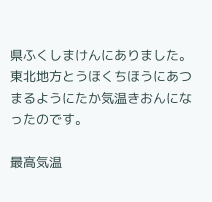県ふくしまけんにありました。東北地方とうほくちほうにあつまるようにたか気温きおんになったのです。

最高気温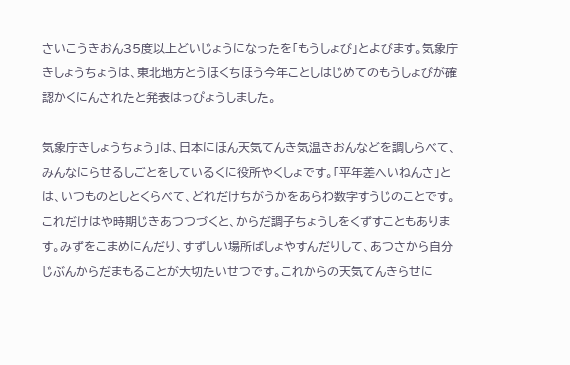さいこうきおん35度以上どいじょうになったを「もうしょび」とよびます。気象庁きしょうちょうは、東北地方とうほくちほう今年ことしはじめてのもうしょびが確認かくにんされたと発表はっぴょうしました。

気象庁きしょうちょう」は、日本にほん天気てんき気温きおんなどを調しらべて、みんなにらせるしごとをしているくに役所やくしょです。「平年差へいねんさ」とは、いつものとしとくらべて、どれだけちがうかをあらわ数字すうじのことです。これだけはや時期じきあつつづくと、からだ調子ちょうしをくずすこともあります。みずをこまめにんだり、すずしい場所ばしょやすんだりして、あつさから自分じぶんからだまもることが大切たいせつです。これからの天気てんきらせに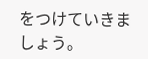をつけていきましょう。